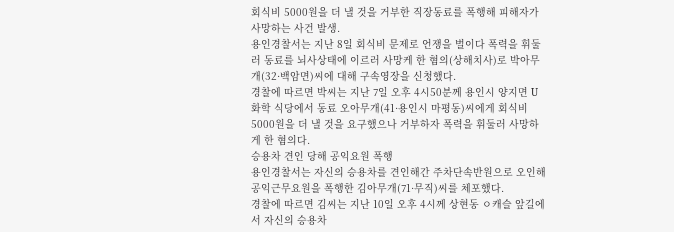회식비 5000원을 더 낼 것을 거부한 직장동료를 폭행해 피해자가 사망하는 사건 발생.
용인경찰서는 지난 8일 회식비 문제로 언쟁을 벌이다 폭력을 휘둘러 동료를 뇌사상태에 이르러 사망케 한 혐의(상해치사)로 박아무개(32·백암면)씨에 대해 구속영장을 신청했다.
경찰에 따르면 박씨는 지난 7일 오후 4시50분께 용인시 양지면 U화학 식당에서 동료 오아무개(41·용인시 마평동)씨에게 회식비 5000원을 더 낼 것을 요구했으나 거부하자 폭력을 휘둘러 사망하게 한 혐의다.
승용차 견인 당해 공익요원 폭행
용인경찰서는 자신의 승용차를 견인해간 주차단속반원으로 오인해 공익근무요원을 폭행한 김아무개(71·무직)씨를 체포했다.
경찰에 따르면 김씨는 지난 10일 오후 4시께 상현동 ㅇ캐슬 앞길에서 자신의 승용차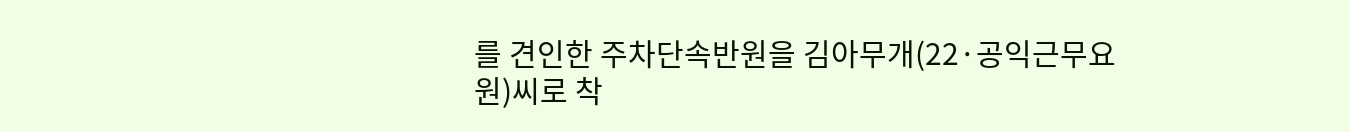를 견인한 주차단속반원을 김아무개(22·공익근무요원)씨로 착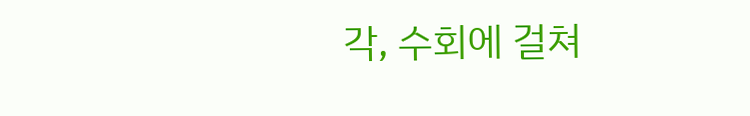각, 수회에 걸쳐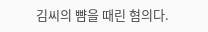김씨의 뺨을 때린 혐의다.